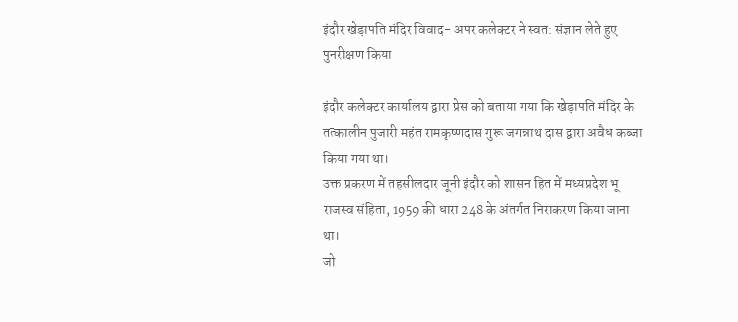इंदौर खेड़ापति मंदिर विवाद- अपर कलेक्टर ने स्वत: संज्ञान लेते हुए पुनरीक्षण किया

इंदौर कलेक्टर कार्यालय द्वारा प्रेस को बताया गया कि खेड़ापति मंदिर के तत्कालीन पुजारी महंत रामकृष्णदास गुरू जगन्नाथ दास द्वारा अवैध कब्जा किया गया था।
उक्त प्रकरण में तहसीलदार जूनी इंदौर को शासन हित में मध्यप्रदेश भू राजस्व संहिता, 1959 की धारा 248 के अंतर्गत निराकरण किया जाना था।
जो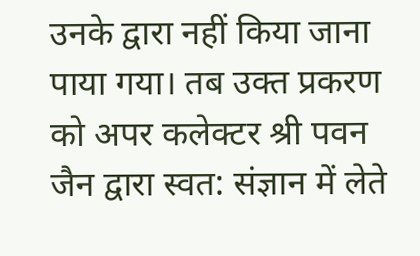उनके द्वारा नहीं किया जाना पाया गया। तब उक्त प्रकरण को अपर कलेक्टर श्री पवन जैन द्वारा स्वत: संज्ञान में लेते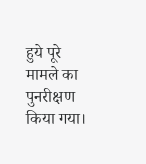हुये पूरे मामले का पुनरीक्षण किया गया।